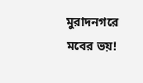মুরাদনগরে মবের ভয়!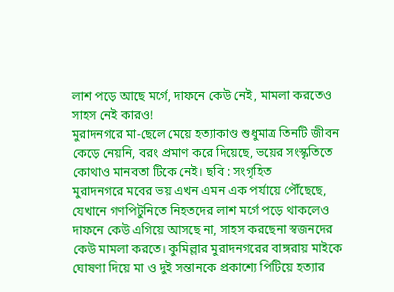লাশ পড়ে আছে মর্গে, দাফনে কেউ নেই, মামলা করতেও সাহস নেই কারও!
মুরাদনগরে মা-ছেলে মেয়ে হত্যাকাণ্ড শুধুমাত্র তিনটি জীবন কেড়ে নেয়নি, বরং প্রমাণ করে দিয়েছে, ভয়ের সংস্কৃতিতে কোথাও মানবতা টিকে নেই। ছবি : সংগৃহিত
মুরাদনগরে মবের ভয় এখন এমন এক পর্যায়ে পৌঁছেছে, যেখানে গণপিটুনিতে নিহতদের লাশ মর্গে পড়ে থাকলেও দাফনে কেউ এগিয়ে আসছে না, সাহস করছেনা স্বজনদের কেউ মামলা করতে। কুমিল্লার মুরাদনগরের বাঙ্গরায় মাইকে ঘোষণা দিয়ে মা ও দুই সন্তানকে প্রকাশ্যে পিটিয়ে হত্যার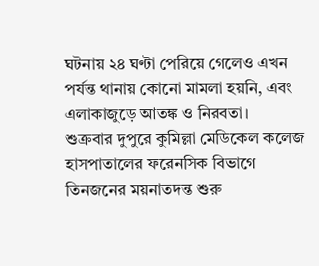ঘটনায় ২৪ ঘণ্টা পেরিয়ে গেলেও এখন পর্যন্ত থানায় কোনো মামলা হয়নি, এবং এলাকাজুড়ে আতঙ্ক ও নিরবতা।
শুক্রবার দুপুরে কুমিল্লা মেডিকেল কলেজ হাসপাতালের ফরেনসিক বিভাগে তিনজনের ময়নাতদন্ত শুরু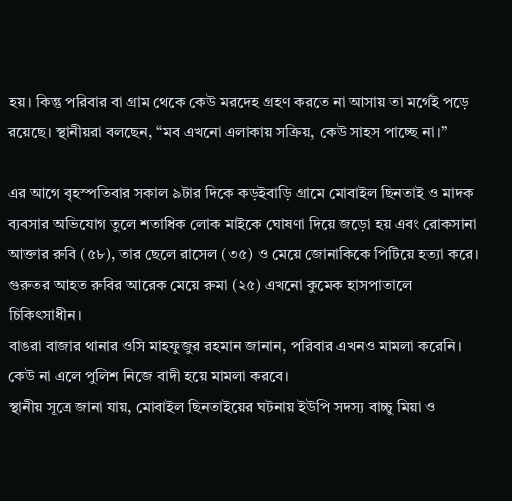হয়। কিন্তু পরিবার বা গ্রাম থেকে কেউ মরদেহ গ্রহণ করতে না আসায় তা মর্গেই পড়ে রয়েছে। স্থানীয়রা বলছেন, “মব এখনো এলাকায় সক্রিয়, কেউ সাহস পাচ্ছে না।”

এর আগে বৃহস্পতিবার সকাল ৯টার দিকে কড়ইবাড়ি গ্রামে মোবাইল ছিনতাই ও মাদক ব্যবসার অভিযোগ তুলে শতাধিক লোক মাইকে ঘোষণা দিয়ে জড়ো হয় এবং রোকসানা আক্তার রুবি (৫৮), তার ছেলে রাসেল (৩৫) ও মেয়ে জোনাকিকে পিটিয়ে হত্যা করে। গুরুতর আহত রুবির আরেক মেয়ে রুমা (২৫) এখনো কুমেক হাসপাতালে চিকিৎসাধীন।
বাঙরা বাজার থানার ওসি মাহফুজুর রহমান জানান, পরিবার এখনও মামলা করেনি। কেউ না এলে পুলিশ নিজে বাদী হয়ে মামলা করবে।
স্থানীয় সূত্রে জানা যায়, মোবাইল ছিনতাইয়ের ঘটনায় ইউপি সদস্য বাচ্চু মিয়া ও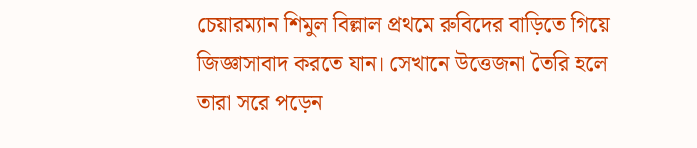চেয়ারম্যান শিমুল বিল্লাল প্রথমে রুবিদের বাড়িতে গিয়ে জিজ্ঞাসাবাদ করতে যান। সেখানে উত্তেজনা তৈরি হলে তারা সরে পড়েন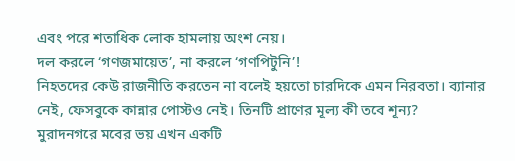এবং পরে শতাধিক লোক হামলায় অংশ নেয়।
দল করলে ‘গণজমায়েত’, না করলে ‘গণপিটুনি’!
নিহতদের কেউ রাজনীতি করতেন না বলেই হয়তো চারদিকে এমন নিরবতা। ব্যানার নেই, ফেসবুকে কান্নার পোস্টও নেই। তিনটি প্রাণের মূল্য কী তবে শূন্য?
মুরাদনগরে মবের ভয় এখন একটি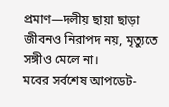প্রমাণ—দলীয় ছায়া ছাড়া জীবনও নিরাপদ নয়, মৃত্যুতে সঙ্গীও মেলে না।
মবের সর্বশেষ আপডেট-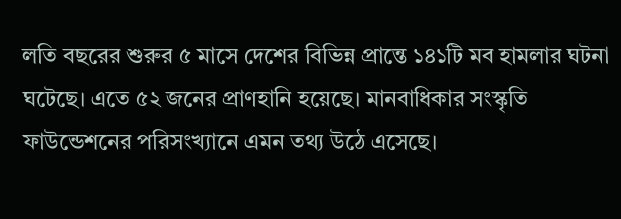লতি বছরের শুরুর ৫ মাসে দেশের বিভিন্ন প্রান্তে ১৪১টি মব হামলার ঘটনা ঘটেছে। এতে ৫২ জনের প্রাণহানি হয়েছে। মানবাধিকার সংস্কৃতি ফাউন্ডেশনের পরিসংখ্যানে এমন তথ্য উঠে এসেছে।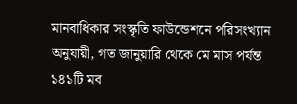মানবাধিকার সংস্কৃতি ফাউন্ডেশনে পরিসংখ্যান অনুযায়ী, গত জানুয়ারি থেকে মে মাস পর্যন্ত ১৪১টি মব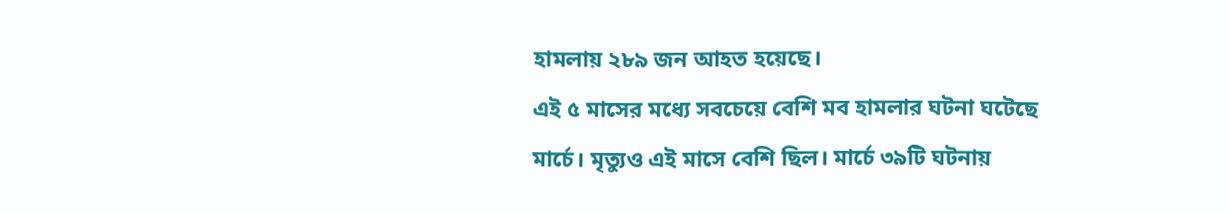হামলায় ২৮৯ জন আহত হয়েছে।
এই ৫ মাসের মধ্যে সবচেয়ে বেশি মব হামলার ঘটনা ঘটেছে মার্চে। মৃত্যুও এই মাসে বেশি ছিল। মার্চে ৩৯টি ঘটনায়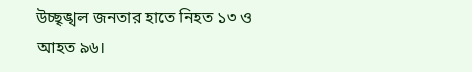উচ্ছৃঙ্খল জনতার হাতে নিহত ১৩ ও আহত ৯৬।